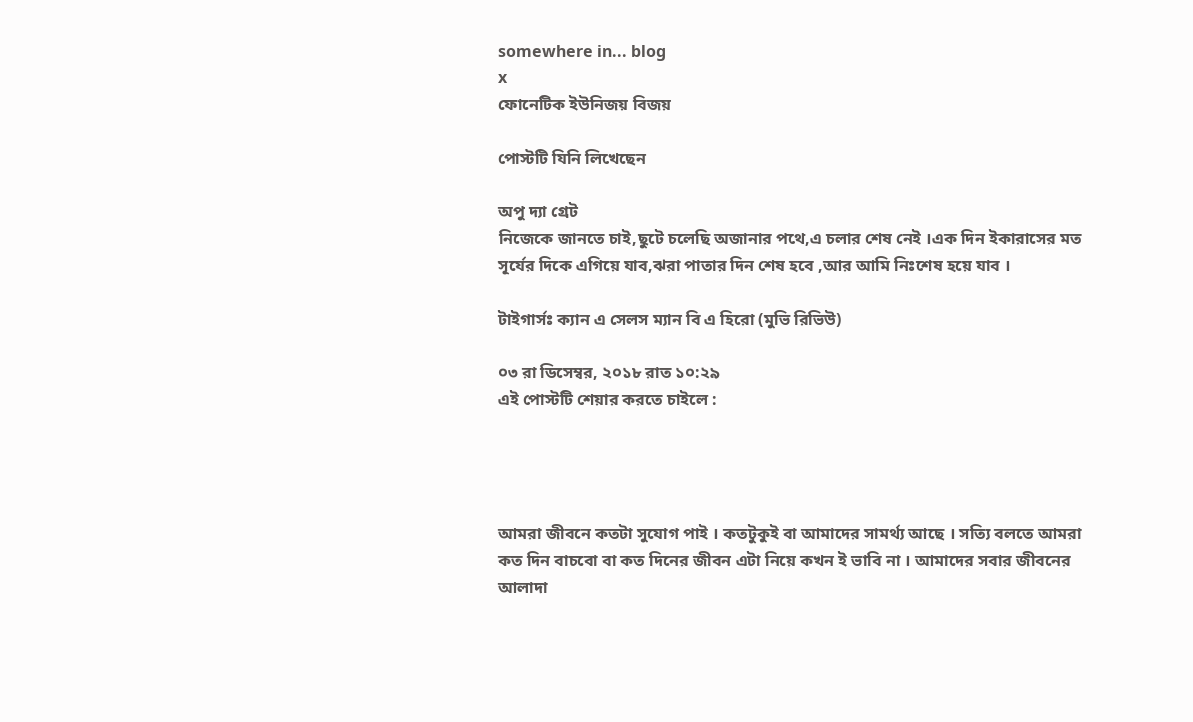somewhere in... blog
x
ফোনেটিক ইউনিজয় বিজয়

পোস্টটি যিনি লিখেছেন

অপু দ্যা গ্রেট
নিজেকে জানতে চাই,ছুটে চলেছি অজানার পথে,এ চলার শেষ নেই ।এক দিন ইকারাসের মত সূর্যের দিকে এগিয়ে যাব,ঝরা পাতার দিন শেষ হবে ,আর আমি নিঃশেষ হয়ে যাব ।

টাইগার্সঃ ক্যান এ সেলস ম্যান বি এ হিরো (মুভি রিভিউ)

০৩ রা ডিসেম্বর, ২০১৮ রাত ১০:২৯
এই পোস্টটি শেয়ার করতে চাইলে :




আমরা জীবনে কতটা সুযোগ পাই । কতটুকুই বা আমাদের সামর্থ্য আছে । সত্যি বলতে আমরা কত দিন বাচবো বা কত দিনের জীবন এটা নিয়ে কখন ই ভাবি না । আমাদের সবার জীবনের আলাদা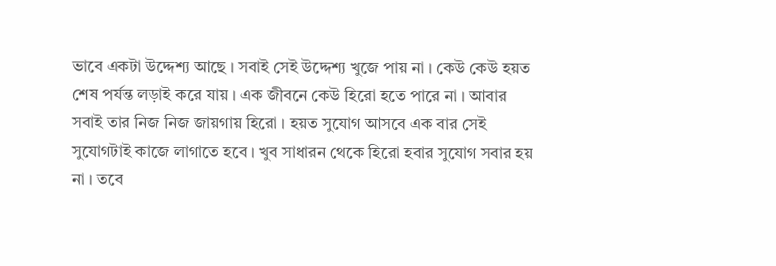ভাবে একটা উদ্দেশ্য আছে । সবাই সেই উদ্দেশ্য খুজে পায় না । কেউ কেউ হয়ত শেষ পর্যন্ত লড়াই করে যায় । এক জীবনে কেউ হিরো হতে পারে না । আবার সবাই তার নিজ নিজ জায়গায় হিরো । হয়ত সুযোগ আসবে এক বার সেই সুযোগটাই কাজে লাগাতে হবে । খুব সাধারন থেকে হিরো হবার সুযোগ সবার হয় না । তবে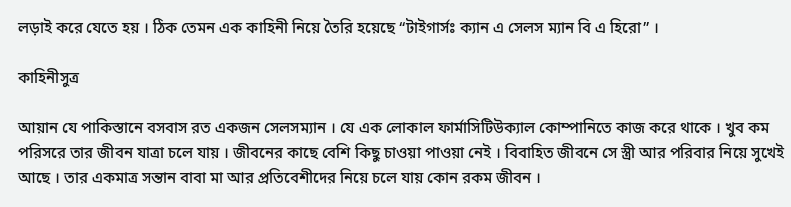লড়াই করে যেতে হয় । ঠিক তেমন এক কাহিনী নিয়ে তৈরি হয়েছে “টাইগার্সঃ ক্যান এ সেলস ম্যান বি এ হিরো” ।

কাহিনীসুত্র

আয়ান যে পাকিস্তানে বসবাস রত একজন সেলসম্যান । যে এক লোকাল ফার্মাসিটিউক্যাল কোম্পানিতে কাজ করে থাকে । খুব কম পরিসরে তার জীবন যাত্রা চলে যায় । জীবনের কাছে বেশি কিছু চাওয়া পাওয়া নেই । বিবাহিত জীবনে সে স্ত্রী আর পরিবার নিয়ে সুখেই আছে । তার একমাত্র সন্তান বাবা মা আর প্রতিবেশীদের নিয়ে চলে যায় কোন রকম জীবন ।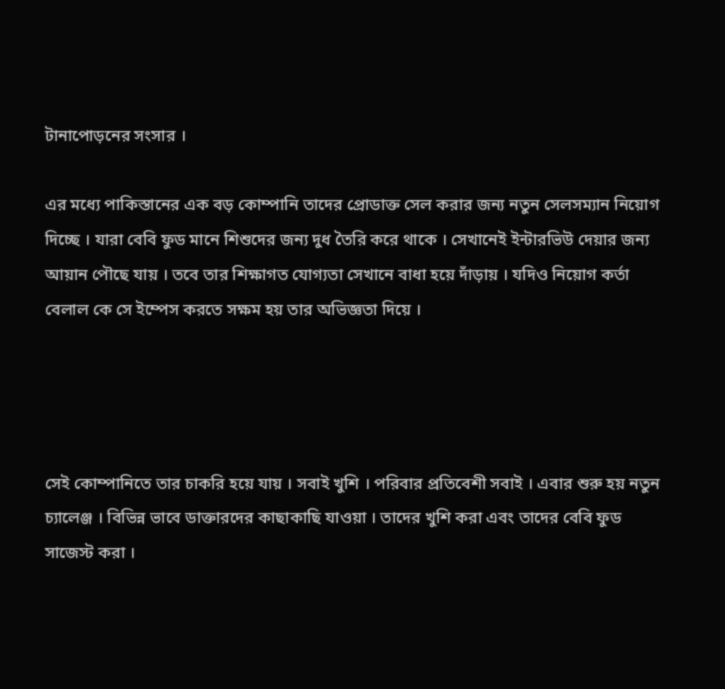টানাপোড়নের সংসার ।

এর মধ্যে পাকিস্তানের এক বড় কোম্পানি তাদের প্রোডাক্ত সেল করার জন্য নতুন সেলসম্যান নিয়োগ দিচ্ছে । যারা বেবি ফুড মানে শিশুদের জন্য দুধ তৈরি করে থাকে । সেখানেই ইন্টারভিউ দেয়ার জন্য আয়ান পৌছে যায় । তবে তার শিক্ষাগত যোগ্যতা সেখানে বাধা হয়ে দাঁড়ায় । যদিও নিয়োগ কর্তা বেলাল কে সে ইম্পেস করতে সক্ষম হয় তার অভিজ্ঞতা দিয়ে ।




সেই কোম্পানিতে তার চাকরি হয়ে যায় । সবাই খুশি । পরিবার প্রতিবেশী সবাই । এবার শুরু হয় নতুন চ্যালেঞ্জ । বিভিন্ন ভাবে ডাক্তারদের কাছাকাছি যাওয়া । তাদের খুশি করা এবং তাদের বেবি ফুড সাজেস্ট করা ।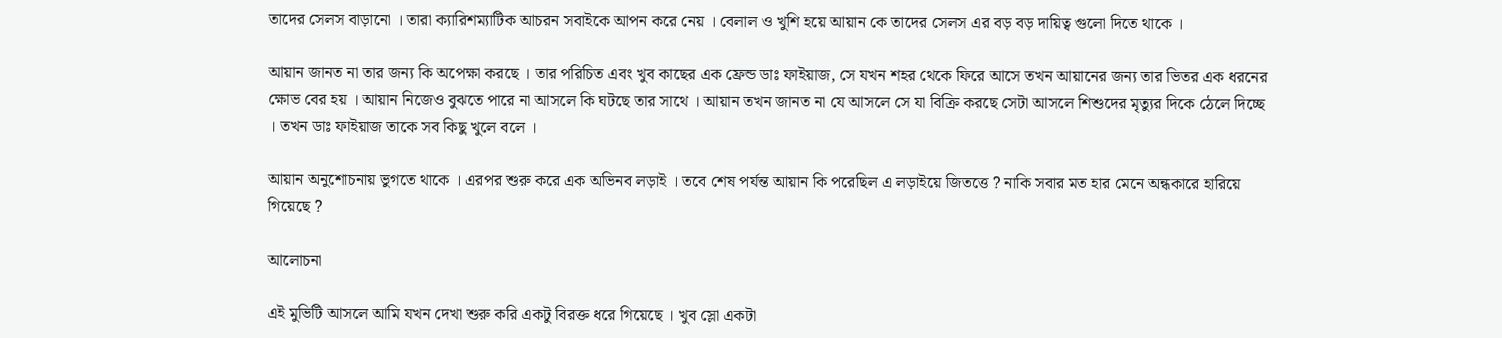তাদের সেলস বাড়ানো । তারা ক্যারিশম্যাটিক আচরন সবাইকে আপন করে নেয় । বেলাল ও খুশি হয়ে আয়ান কে তাদের সেলস এর বড় বড় দায়িত্ব গুলো দিতে থাকে ।

আয়ান জানত না তার জন্য কি অপেক্ষা করছে । তার পরিচিত এবং খুব কাছের এক ফ্রেন্ড ডাঃ ফাইয়াজ, সে যখন শহর থেকে ফিরে আসে তখন আয়ানের জন্য তার ভিতর এক ধরনের ক্ষোভ বের হয় । আয়ান নিজেও বুঝতে পারে না আসলে কি ঘটছে তার সাথে । আয়ান তখন জানত না যে আসলে সে যা বিক্রি করছে সেটা আসলে শিশুদের মৃত্যুর দিকে ঠেলে দিচ্ছে । তখন ডাঃ ফাইয়াজ তাকে সব কিছু খুলে বলে ।

আয়ান অনুশোচনায় ভুগতে থাকে । এরপর শুরু করে এক অভিনব লড়াই । তবে শেষ পর্যন্ত আয়ান কি পরেছিল এ লড়াইয়ে জিতত্তে ? নাকি সবার মত হার মেনে অন্ধকারে হারিয়ে গিয়েছে ?

আলোচনা

এই মুভিটি আসলে আমি যখন দেখা শুরু করি একটু বিরক্ত ধরে গিয়েছে । খুব স্লো একটা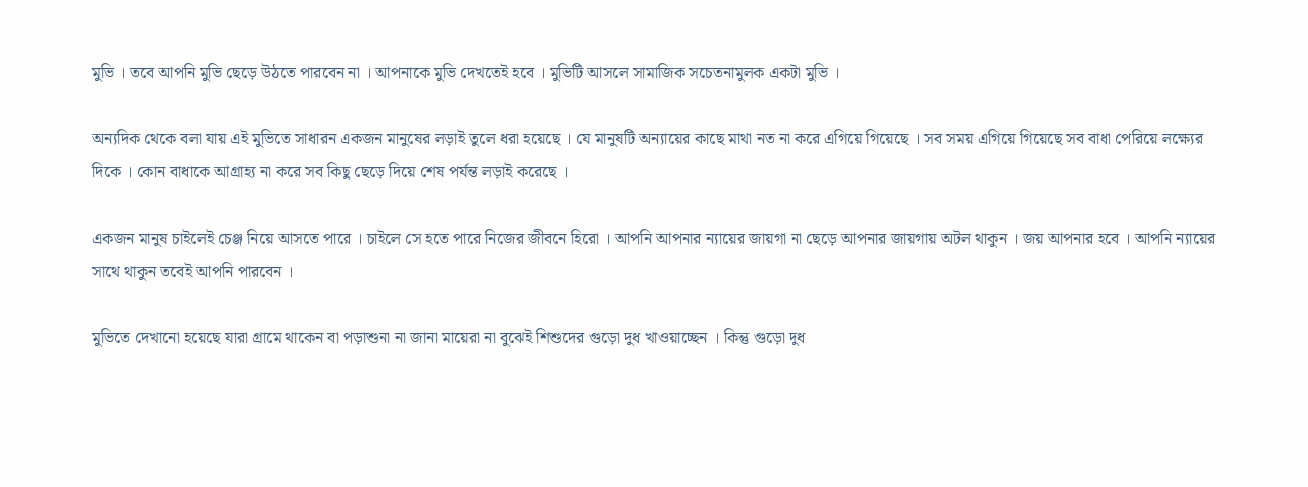মুভি । তবে আপনি মুভি ছেড়ে উঠতে পারবেন না । আপনাকে মুভি দেখতেই হবে । মুভিটি আসলে সামাজিক সচেতনামুলক একটা মুভি ।

অন্যদিক থেকে বলা যায় এই মুভিতে সাধারন একজন মানুষের লড়াই তুলে ধরা হয়েছে । যে মানুষটি অন্যায়ের কাছে মাথা নত না করে এগিয়ে গিয়েছে । সব সময় এগিয়ে গিয়েছে সব বাধা পেরিয়ে লক্ষ্যের দিকে । কোন বাধাকে আগ্রাহ্য না করে সব কিছু ছেড়ে দিয়ে শেষ পর্যন্ত লড়াই করেছে ।

একজন মানুষ চাইলেই চেঞ্জ নিয়ে আসতে পারে । চাইলে সে হতে পারে নিজের জীবনে হিরো । আপনি আপনার ন্যায়ের জায়গা না ছেড়ে আপনার জায়গায় অটল থাকুন । জয় আপনার হবে । আপনি ন্যায়ের সাথে থাকুন তবেই আপনি পারবেন ।

মুভিতে দেখানো হয়েছে যারা গ্রামে থাকেন বা পড়াশুনা না জানা মায়েরা না বুঝেই শিশুদের গুড়ো দুধ খাওয়াচ্ছেন । কিন্তু গুড়ো দুধ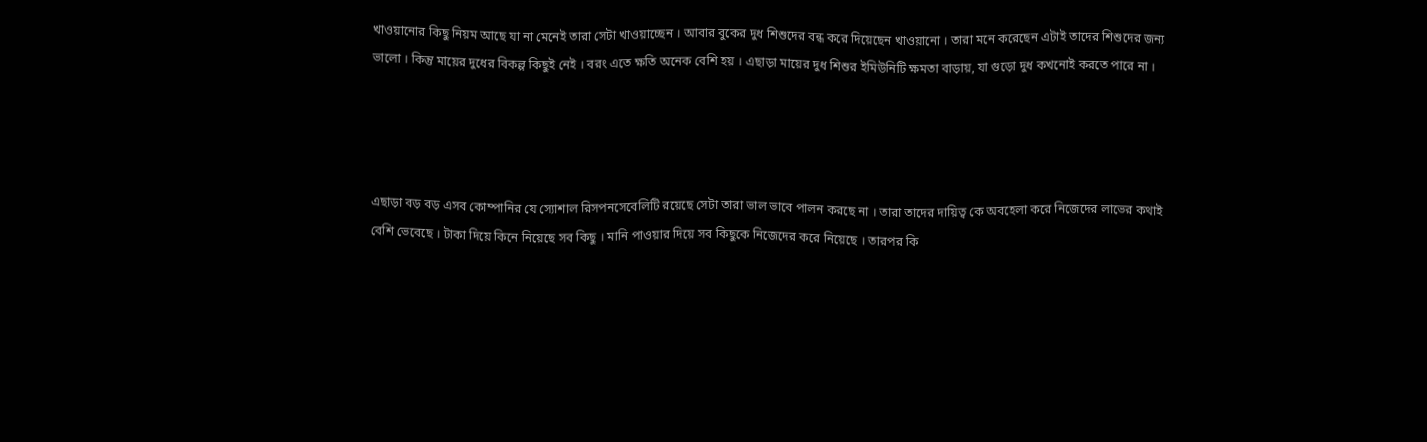খাওয়ানোর কিছু নিয়ম আছে যা না মেনেই তারা সেটা খাওয়াচ্ছেন । আবার বুকের দুধ শিশুদের বন্ধ করে দিয়েছেন খাওয়ানো । তারা মনে করেছেন এটাই তাদের শিশুদের জন্য ভালো । কিন্তু মায়ের দুধের বিকল্প কিছুই নেই । বরং এতে ক্ষতি অনেক বেশি হয় । এছাড়া মায়ের দুধ শিশুর ইমিউনিটি ক্ষমতা বাড়ায়, যা গুড়ো দুধ কখনোই করতে পারে না ।




এছাড়া বড় বড় এসব কোম্পানির যে স্যোশাল রিসপনসেবেলিটি রয়েছে সেটা তারা ভাল ভাবে পালন করছে না । তারা তাদের দায়িত্ব কে অবহেলা করে নিজেদের লাভের কথাই বেশি ভেবেছে । টাকা দিয়ে কিনে নিয়েছে সব কিছু । মানি পাওয়ার দিয়ে সব কিছুকে নিজেদের করে নিয়েছে । তারপর কি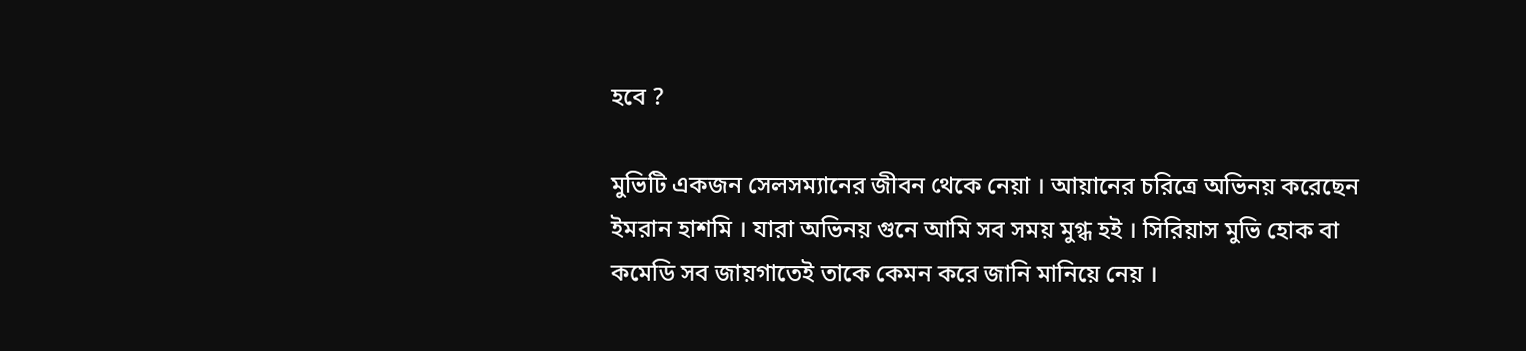হবে ?

মুভিটি একজন সেলসম্যানের জীবন থেকে নেয়া । আয়ানের চরিত্রে অভিনয় করেছেন ইমরান হাশমি । যারা অভিনয় গুনে আমি সব সময় মুগ্ধ হই । সিরিয়াস মুভি হোক বা কমেডি সব জায়গাতেই তাকে কেমন করে জানি মানিয়ে নেয় ।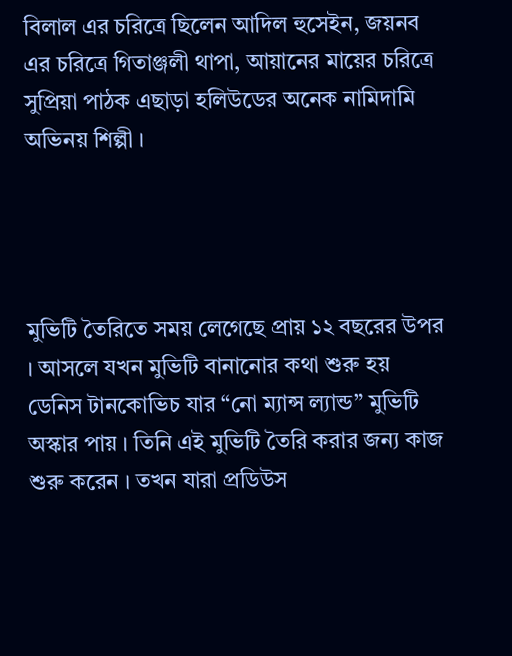বিলাল এর চরিত্রে ছিলেন আদিল হুসেইন, জয়নব এর চরিত্রে গিতাঞ্জলী থাপা, আয়ানের মায়ের চরিত্রে সুপ্রিয়া পাঠক এছাড়া হলিউডের অনেক নামিদামি অভিনয় শিল্পী ।




মুভিটি তৈরিতে সময় লেগেছে প্রায় ১২ বছরের উপর । আসলে যখন মুভিটি বানানোর কথা শুরু হয় ডেনিস টানকোভিচ যার “নো ম্যান্স ল্যান্ড” মুভিটি অস্কার পায় । তিনি এই মুভিটি তৈরি করার জন্য কাজ শুরু করেন । তখন যারা প্রডিউস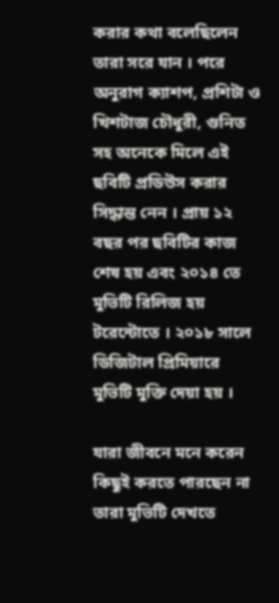করার কথা বলেছিলেন তারা সরে যান । পরে অনুরাগ ক্যাশপ, প্রশিটা ও খিশটাজ চৌধুরী, গুনিত সহ অনেকে মিলে এই ছবিটি প্রডিউস করার সিদ্ধান্ত নেন । প্রায় ১২ বছর পর ছবিটির কাজ শেষ হয় এবং ২০১৪ তে মুভিটি রিলিজ হয় টরেন্টোতে । ২০১৮ সালে ডিজিটাল প্রিমিয়ারে মুভিটি মুক্তি দেয়া হয় ।

যারা জীবনে মনে করেন কিছুই করতে পারছেন না তারা মুভিটি দেখতে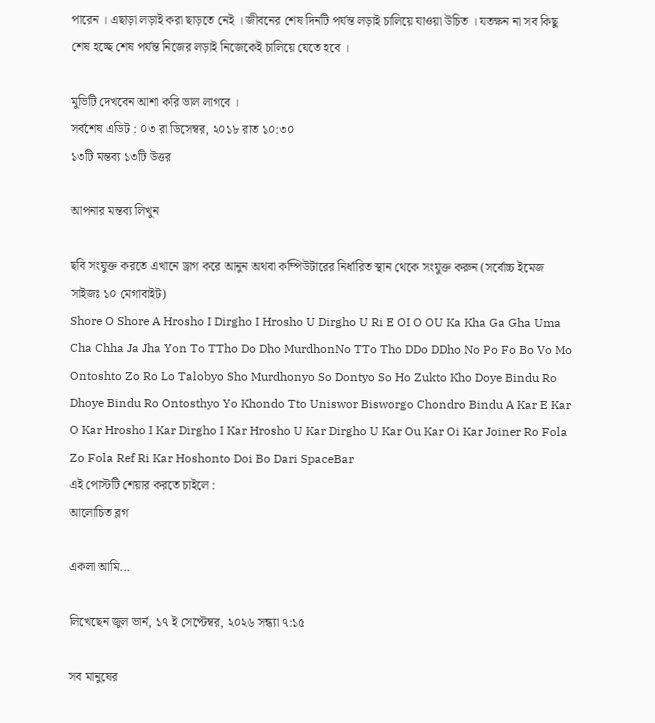পারেন । এছাড়া লড়াই করা ছাড়তে নেই । জীবনের শেষ দিনটি পর্যন্ত লড়াই চালিয়ে যাওয়া উচিত । যতক্ষন না সব কিছু শেষ হচ্ছে শেষ পর্যন্ত নিজের লড়াই নিজেকেই চালিয়ে যেতে হবে ।

মুভিটি দেখবেন আশা করি ভাল লাগবে ।
সর্বশেষ এডিট : ০৩ রা ডিসেম্বর, ২০১৮ রাত ১০:৩০
১৩টি মন্তব্য ১৩টি উত্তর

আপনার মন্তব্য লিখুন

ছবি সংযুক্ত করতে এখানে ড্রাগ করে আনুন অথবা কম্পিউটারের নির্ধারিত স্থান থেকে সংযুক্ত করুন (সর্বোচ্চ ইমেজ সাইজঃ ১০ মেগাবাইট)
Shore O Shore A Hrosho I Dirgho I Hrosho U Dirgho U Ri E OI O OU Ka Kha Ga Gha Uma Cha Chha Ja Jha Yon To TTho Do Dho MurdhonNo TTo Tho DDo DDho No Po Fo Bo Vo Mo Ontoshto Zo Ro Lo Talobyo Sho Murdhonyo So Dontyo So Ho Zukto Kho Doye Bindu Ro Dhoye Bindu Ro Ontosthyo Yo Khondo Tto Uniswor Bisworgo Chondro Bindu A Kar E Kar O Kar Hrosho I Kar Dirgho I Kar Hrosho U Kar Dirgho U Kar Ou Kar Oi Kar Joiner Ro Fola Zo Fola Ref Ri Kar Hoshonto Doi Bo Dari SpaceBar
এই পোস্টটি শেয়ার করতে চাইলে :
আলোচিত ব্লগ

একলা আমি...

লিখেছেন জুল ভার্ন, ১৭ ই সেপ্টেম্বর, ২০২৬ সন্ধ্যা ৭:১৫

সব মানুষের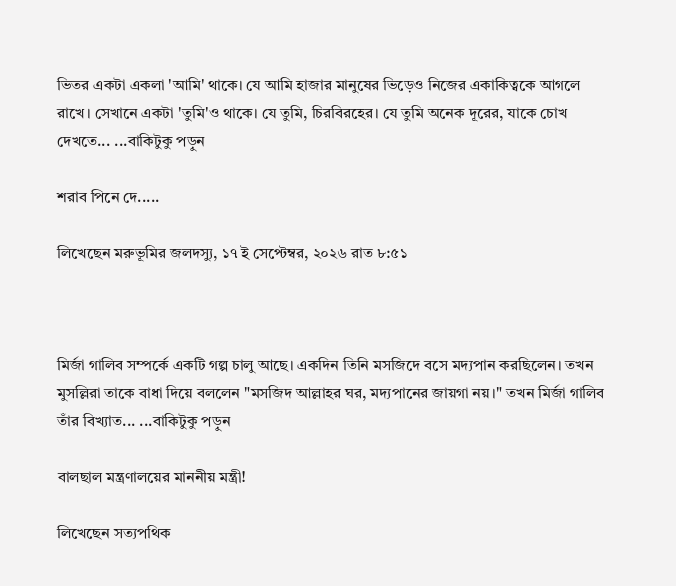ভিতর একটা একলা 'আমি' থাকে। যে আমি হাজার মানুষের ভিড়েও নিজের একাকিত্বকে আগলে রাখে। সেখানে একটা 'তুমি'ও থাকে। যে তুমি, চিরবিরহের। যে তুমি অনেক দূরের, যাকে চোখ দেখতে... ...বাকিটুকু পড়ুন

শরাব পিনে দে.....

লিখেছেন মরুভূমির জলদস্যু, ১৭ ই সেপ্টেম্বর, ২০২৬ রাত ৮:৫১



মির্জা গালিব সম্পর্কে একটি গল্প চালু আছে। একদিন তিনি মসজিদে বসে মদ্যপান করছিলেন। তখন মুসল্লিরা তাকে বাধা দিয়ে বললেন "মসজিদ আল্লাহর ঘর, মদ্যপানের জায়গা নয়।" তখন মির্জা গালিব তাঁর বিখ্যাত... ...বাকিটুকু পড়ুন

বালছাল মন্ত্রণালয়ের মাননীয় মন্ত্রী!

লিখেছেন সত্যপথিক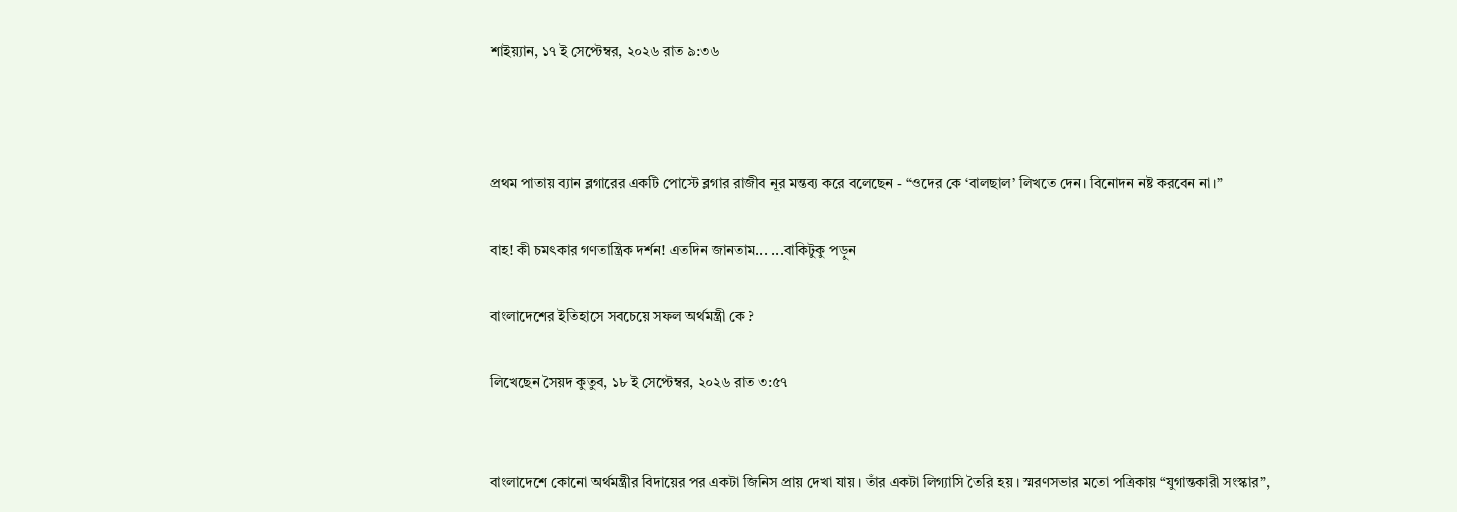শাইয়্যান, ১৭ ই সেপ্টেম্বর, ২০২৬ রাত ৯:৩৬



প্রথম পাতায় ব্যান ব্লগারের একটি পোস্টে ব্লগার রাজীব নূর মন্তব্য করে বলেছেন - “ওদের কে ‘বালছাল’ লিখতে দেন। বিনোদন নষ্ট করবেন না।”

বাহ! কী চমৎকার গণতান্ত্রিক দর্শন! এতদিন জানতাম... ...বাকিটুকু পড়ুন

বাংলাদেশের ইতিহাসে সবচেয়ে সফল অর্থমন্ত্রী কে ?

লিখেছেন সৈয়দ কুতুব, ১৮ ই সেপ্টেম্বর, ২০২৬ রাত ৩:৫৭


বাংলাদেশে কোনো অর্থমন্ত্রীর বিদায়ের পর একটা জিনিস প্রায় দেখা যায় । তাঁর একটা লিগ্যাসি তৈরি হয় । স্মরণসভার মতো পত্রিকায় “যুগান্তকারী সংস্কার”,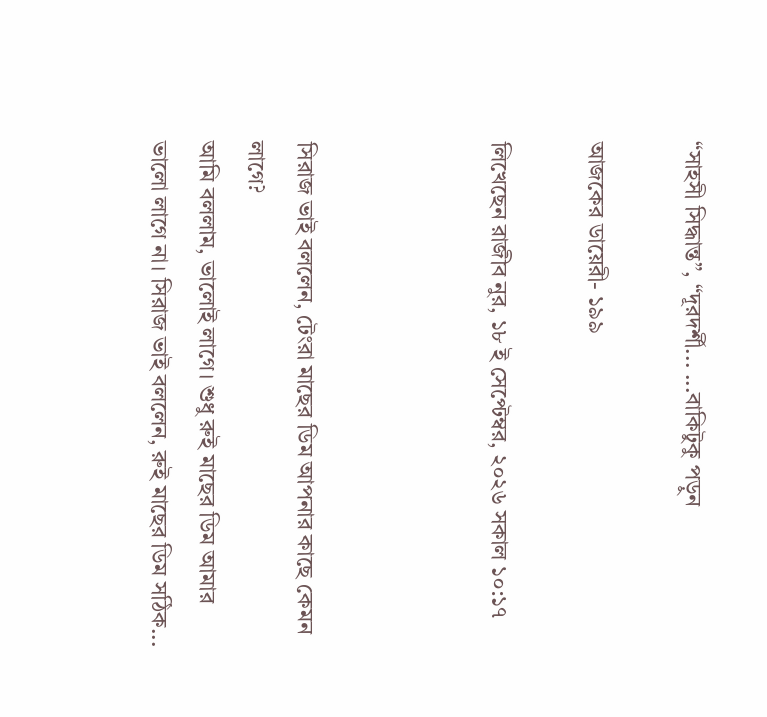“সাহসী সিদ্ধান্ত”, “দূরদর্শী... ...বাকিটুকু পড়ুন

আজকের ডায়েরী- ১৯৯

লিখেছেন রাজীব নুর, ১৮ ই সেপ্টেম্বর, ২০২৬ সকাল ১০:১৭



সিরাজ ভাই বললেন, টেংরা মাছের ডিম আপনার কাছে কেমন লাগে?
আমি বললাম, ভালোই লাগে। শুধু রুই মাছের ডিম আমার ভালো লাগে না। সিরাজ ভাই বললেন, রুই মাছের ডিম সঠিক...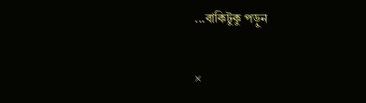...বাকিটুকু পড়ুন

×